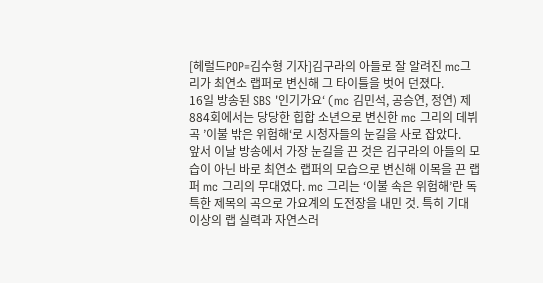[헤럴드POP=김수형 기자]김구라의 아들로 잘 알려진 mc그리가 최연소 랩퍼로 변신해 그 타이틀을 벗어 던졌다.
16일 방송된 SBS '인기가요‘ (mc 김민석, 공승연, 정연) 제 884회에서는 당당한 힙합 소년으로 변신한 mc 그리의 데뷔곡 ’이불 밖은 위험해‘로 시청자들의 눈길을 사로 잡았다.
앞서 이날 방송에서 가장 눈길을 끈 것은 김구라의 아들의 모습이 아닌 바로 최연소 랩퍼의 모습으로 변신해 이목을 끈 랩퍼 mc 그리의 무대였다. mc 그리는 ‘이불 속은 위험해’란 독특한 제목의 곡으로 가요계의 도전장을 내민 것. 특히 기대 이상의 랩 실력과 자연스러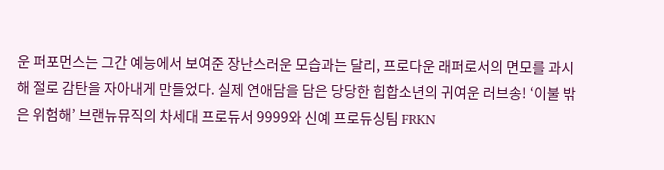운 퍼포먼스는 그간 예능에서 보여준 장난스러운 모습과는 달리, 프로다운 래퍼로서의 면모를 과시해 절로 감탄을 자아내게 만들었다. 실제 연애담을 담은 당당한 힙합소년의 귀여운 러브송! ‘이불 밖은 위험해’ 브랜뉴뮤직의 차세대 프로듀서 9999와 신예 프로듀싱팀 FRKN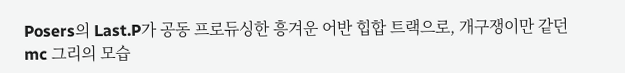Posers의 Last.P가 공동 프로듀싱한 흥겨운 어반 힙합 트랙으로, 개구쟁이만 같던 mc 그리의 모습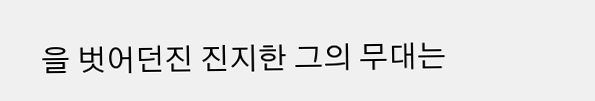을 벗어던진 진지한 그의 무대는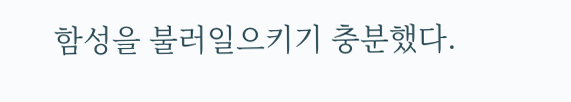함성을 불러일으키기 충분했다.